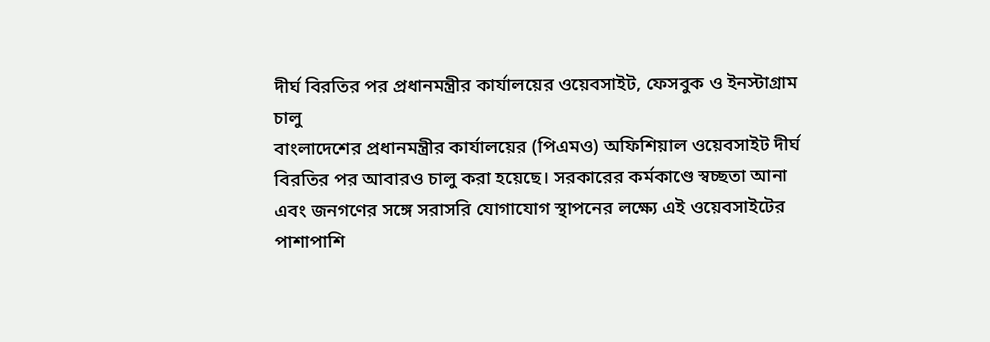দীর্ঘ বিরতির পর প্রধানমন্ত্রীর কার্যালয়ের ওয়েবসাইট, ফেসবুক ও ইনস্টাগ্রাম চালু
বাংলাদেশের প্রধানমন্ত্রীর কার্যালয়ের (পিএমও) অফিশিয়াল ওয়েবসাইট দীর্ঘ বিরতির পর আবারও চালু করা হয়েছে। সরকারের কর্মকাণ্ডে স্বচ্ছতা আনা এবং জনগণের সঙ্গে সরাসরি যোগাযোগ স্থাপনের লক্ষ্যে এই ওয়েবসাইটের পাশাপাশি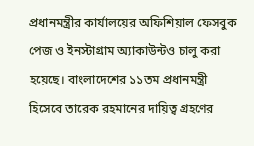প্রধানমন্ত্রীর কার্যালয়ের অফিশিয়াল ফেসবুক পেজ ও ইনস্টাগ্রাম অ্যাকাউন্টও চালু করা হয়েছে। বাংলাদেশের ১১তম প্রধানমন্ত্রী হিসেবে তারেক রহমানের দায়িত্ব গ্রহণের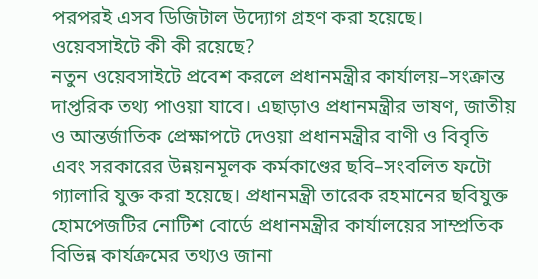পরপরই এসব ডিজিটাল উদ্যোগ গ্রহণ করা হয়েছে।
ওয়েবসাইটে কী কী রয়েছে?
নতুন ওয়েবসাইটে প্রবেশ করলে প্রধানমন্ত্রীর কার্যালয়–সংক্রান্ত দাপ্তরিক তথ্য পাওয়া যাবে। এছাড়াও প্রধানমন্ত্রীর ভাষণ, জাতীয় ও আন্তর্জাতিক প্রেক্ষাপটে দেওয়া প্রধানমন্ত্রীর বাণী ও বিবৃতি এবং সরকারের উন্নয়নমূলক কর্মকাণ্ডের ছবি–সংবলিত ফটো গ্যালারি যুক্ত করা হয়েছে। প্রধানমন্ত্রী তারেক রহমানের ছবিযুক্ত হোমপেজটির নোটিশ বোর্ডে প্রধানমন্ত্রীর কার্যালয়ের সাম্প্রতিক বিভিন্ন কার্যক্রমের তথ্যও জানা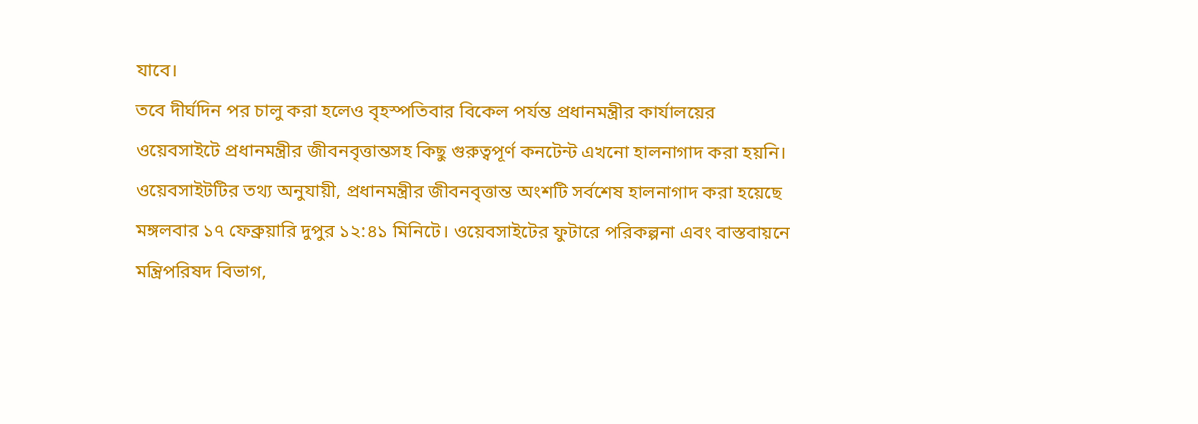যাবে।
তবে দীর্ঘদিন পর চালু করা হলেও বৃহস্পতিবার বিকেল পর্যন্ত প্রধানমন্ত্রীর কার্যালয়ের ওয়েবসাইটে প্রধানমন্ত্রীর জীবনবৃত্তান্তসহ কিছু গুরুত্বপূর্ণ কনটেন্ট এখনো হালনাগাদ করা হয়নি। ওয়েবসাইটটির তথ্য অনুযায়ী, প্রধানমন্ত্রীর জীবনবৃত্তান্ত অংশটি সর্বশেষ হালনাগাদ করা হয়েছে মঙ্গলবার ১৭ ফেব্রুয়ারি দুপুর ১২:৪১ মিনিটে। ওয়েবসাইটের ফুটারে পরিকল্পনা এবং বাস্তবায়নে মন্ত্রিপরিষদ বিভাগ,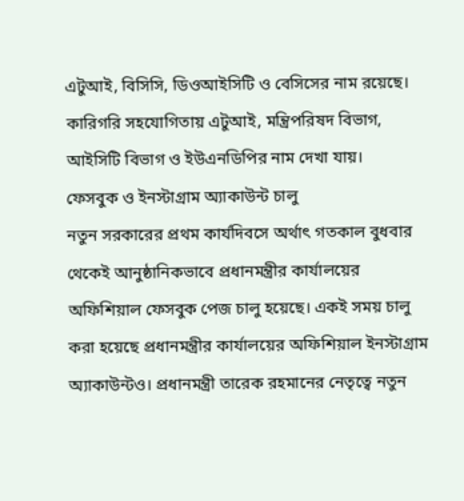এটুআই, বিসিসি, ডিওআইসিটি ও বেসিসের নাম রয়েছে। কারিগরি সহযোগিতায় এটুআই, মন্ত্রিপরিষদ বিভাগ, আইসিটি বিভাগ ও ইউএনডিপির নাম দেখা যায়।
ফেসবুক ও ইনস্টাগ্রাম অ্যাকাউন্ট চালু
নতুন সরকারের প্রথম কার্যদিবসে অর্থাৎ গতকাল বুধবার থেকেই আনুষ্ঠানিকভাবে প্রধানমন্ত্রীর কার্যালয়ের অফিশিয়াল ফেসবুক পেজ চালু হয়েছে। একই সময় চালু করা হয়েছে প্রধানমন্ত্রীর কার্যালয়ের অফিশিয়াল ইনস্টাগ্রাম অ্যাকাউন্টও। প্রধানমন্ত্রী তারেক রহমানের নেতৃত্বে নতুন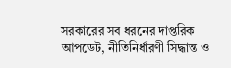সরকারের সব ধরনের দাপ্তরিক আপডেট, নীতিনির্ধারণী সিদ্ধান্ত ও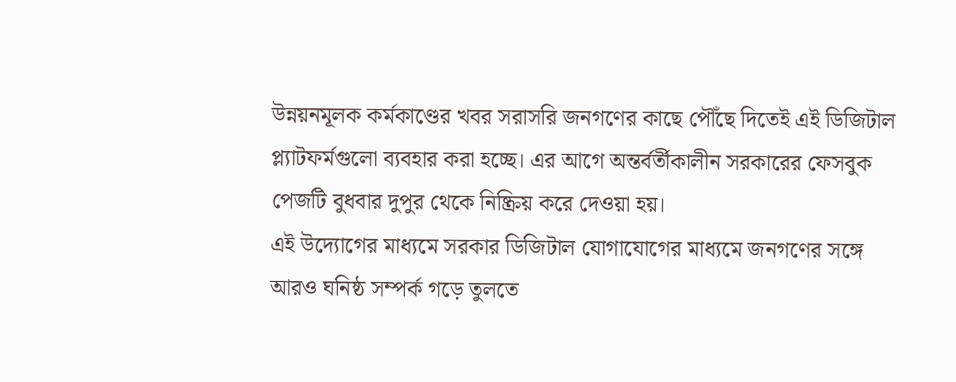উন্নয়নমূলক কর্মকাণ্ডের খবর সরাসরি জনগণের কাছে পৌঁছে দিতেই এই ডিজিটাল প্ল্যাটফর্মগুলো ব্যবহার করা হচ্ছে। এর আগে অন্তর্বর্তীকালীন সরকারের ফেসবুক পেজটি বুধবার দুপুর থেকে নিষ্ক্রিয় করে দেওয়া হয়।
এই উদ্যোগের মাধ্যমে সরকার ডিজিটাল যোগাযোগের মাধ্যমে জনগণের সঙ্গে আরও ঘনিষ্ঠ সম্পর্ক গড়ে তুলতে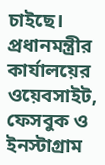চাইছে। প্রধানমন্ত্রীর কার্যালয়ের ওয়েবসাইট, ফেসবুক ও ইনস্টাগ্রাম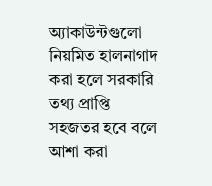অ্যাকাউন্টগুলো নিয়মিত হালনাগাদ করা হলে সরকারি তথ্য প্রাপ্তি সহজতর হবে বলে আশা করা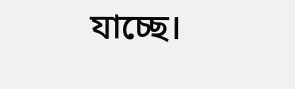যাচ্ছে।